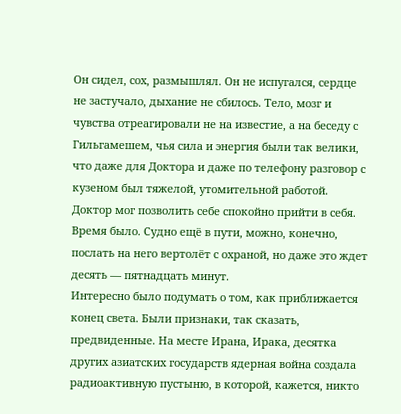Он сидел, сох, размышлял. Он не испугался, сердце не застучало, дыхание не сбилось. Тело, мозг и чувства отреагировали не на известие, а на беседу с Гильгамешем, чья сила и энергия были так велики, что даже для Доктора и даже по телефону разговор с кузеном был тяжелой, утомительной работой. Доктор мог позволить себе спокойно прийти в себя. Время было. Судно ещё в пути, можно, конечно, послать на него вертолёт с охраной, но даже это ждет десять — пятнадцать минут.
Интересно было подумать о том, как приближается конец света. Были признаки, так сказать, предвиденные. На месте Ирана, Ирака, десятка других азиатских государств ядерная война создала радиоактивную пустыню, в которой, кажется, никто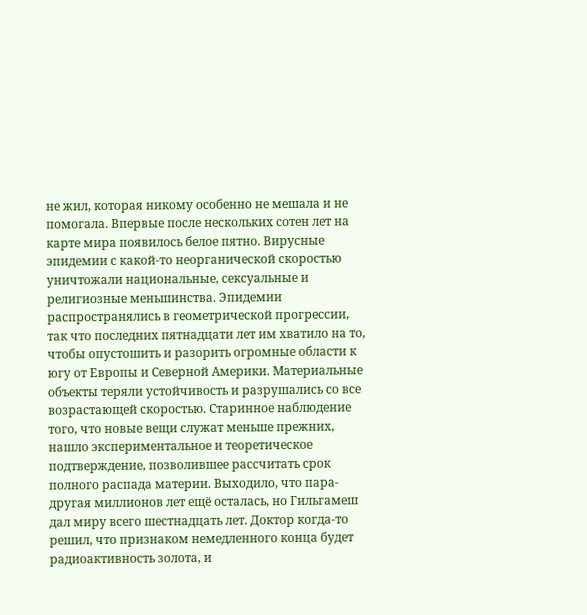не жил, которая никому особенно не мешала и не помогала. Впервые после нескольких сотен лет на карте мира появилось белое пятно. Вирусные эпидемии с какой-то неорганической скоростью уничтожали национальные, сексуальные и религиозные меньшинства. Эпидемии распространялись в геометрической прогрессии, так что последних пятнадцати лет им хватило на то, чтобы опустошить и разорить огромные области к югу от Европы и Северной Америки. Материальные объекты теряли устойчивость и разрушались со все возрастающей скоростью. Старинное наблюдение того, что новые вещи служат меньше прежних, нашло экспериментальное и теоретическое подтверждение, позволившее рассчитать срок полного распада материи. Выходило, что пара-другая миллионов лет ещё осталась, но Гильгамеш дал миру всего шестнадцать лет. Доктор когда-то решил, что признаком немедленного конца будет радиоактивность золота, и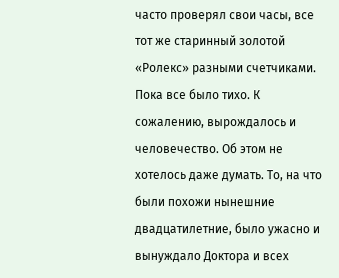часто проверял свои часы, все тот же старинный золотой «Ролекс» разными счетчиками. Пока все было тихо. К сожалению, вырождалось и человечество. Об этом не хотелось даже думать. То, на что были похожи нынешние двадцатилетние, было ужасно и вынуждало Доктора и всех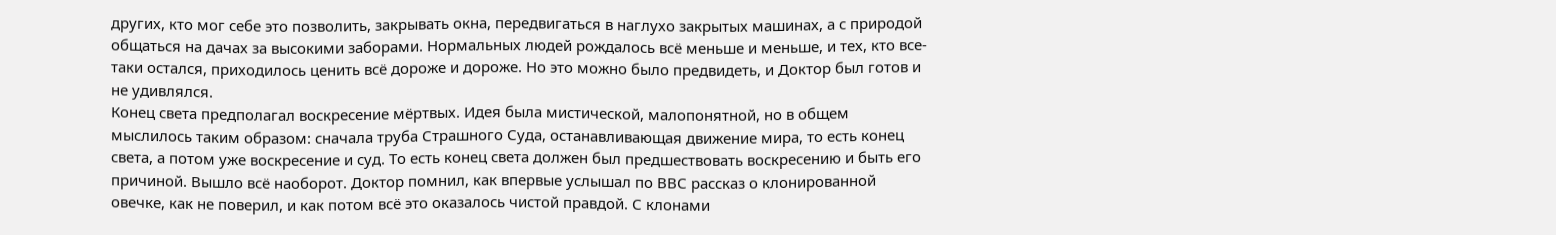других, кто мог себе это позволить, закрывать окна, передвигаться в наглухо закрытых машинах, а с природой общаться на дачах за высокими заборами. Нормальных людей рождалось всё меньше и меньше, и тех, кто все-таки остался, приходилось ценить всё дороже и дороже. Но это можно было предвидеть, и Доктор был готов и не удивлялся.
Конец света предполагал воскресение мёртвых. Идея была мистической, малопонятной, но в общем мыслилось таким образом: сначала труба Страшного Суда, останавливающая движение мира, то есть конец света, а потом уже воскресение и суд. То есть конец света должен был предшествовать воскресению и быть его причиной. Вышло всё наоборот. Доктор помнил, как впервые услышал по ВВС рассказ о клонированной овечке, как не поверил, и как потом всё это оказалось чистой правдой. С клонами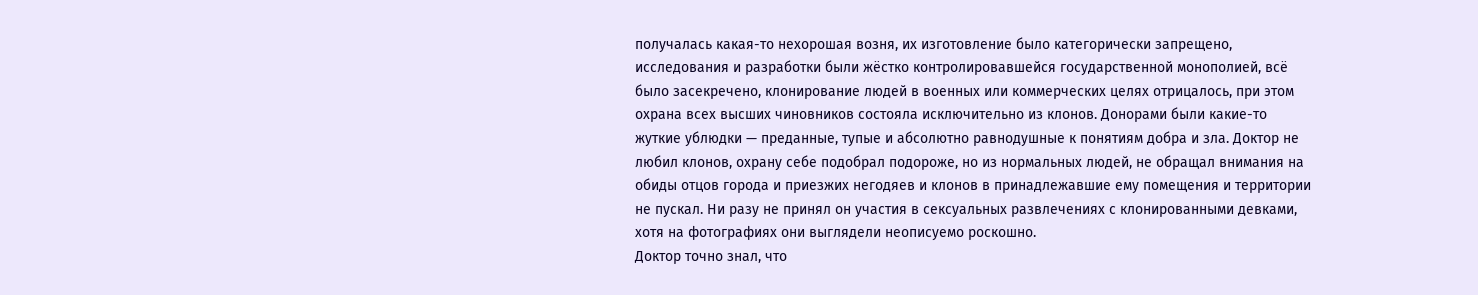получалась какая-то нехорошая возня, их изготовление было категорически запрещено, исследования и разработки были жёстко контролировавшейся государственной монополией, всё было засекречено, клонирование людей в военных или коммерческих целях отрицалось, при этом охрана всех высших чиновников состояла исключительно из клонов. Донорами были какие-то жуткие ублюдки — преданные, тупые и абсолютно равнодушные к понятиям добра и зла. Доктор не любил клонов, охрану себе подобрал подороже, но из нормальных людей, не обращал внимания на обиды отцов города и приезжих негодяев и клонов в принадлежавшие ему помещения и территории не пускал. Ни разу не принял он участия в сексуальных развлечениях с клонированными девками, хотя на фотографиях они выглядели неописуемо роскошно.
Доктор точно знал, что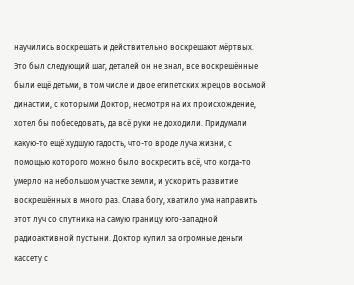научились воскрешать и действительно воскрешают мёртвых. Это был следующий шаг, деталей он не знал, все воскрешённые были ещё детьми, в том числе и двое египетских жрецов восьмой династии, с которыми Доктор, несмотря на их происхождение, хотел бы побеседовать, да всё руки не доходили. Придумали какую-то ещё худшую гадость, что-то вроде луча жизни, с помощью которого можно было воскресить всё, что когда-то умерло на небольшом участке земли, и ускорить развитие воскрешённых в много раз. Слава богу, хватило ума направить этот луч со спутника на самую границу юго-западной радиоактивной пустыни. Доктор купил за огромные деньги кассету с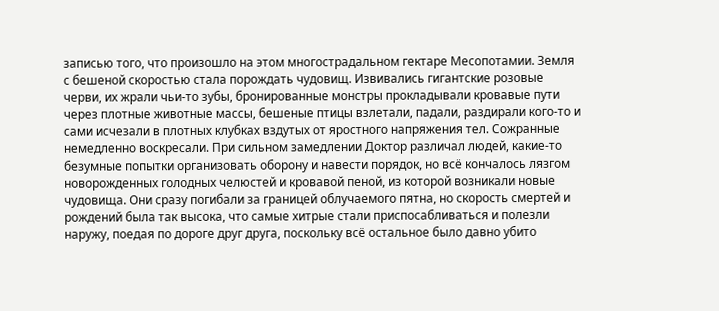записью того, что произошло на этом многострадальном гектаре Месопотамии. Земля с бешеной скоростью стала порождать чудовищ. Извивались гигантские розовые черви, их жрали чьи-то зубы, бронированные монстры прокладывали кровавые пути через плотные животные массы, бешеные птицы взлетали, падали, раздирали кого-то и сами исчезали в плотных клубках вздутых от яростного напряжения тел. Сожранные немедленно воскресали. При сильном замедлении Доктор различал людей, какие-то безумные попытки организовать оборону и навести порядок, но всё кончалось лязгом новорожденных голодных челюстей и кровавой пеной, из которой возникали новые чудовища. Они сразу погибали за границей облучаемого пятна, но скорость смертей и рождений была так высока, что самые хитрые стали приспосабливаться и полезли наружу, поедая по дороге друг друга, поскольку всё остальное было давно убито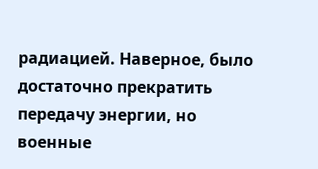радиацией. Наверное, было достаточно прекратить передачу энергии, но военные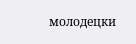молодецки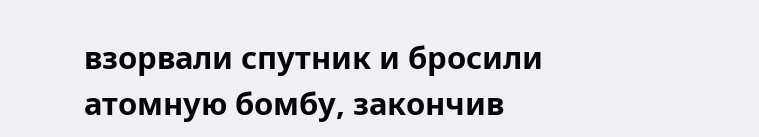взорвали спутник и бросили атомную бомбу, закончив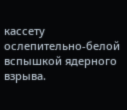кассету ослепительно-белой вспышкой ядерного взрыва.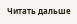Читать дальше